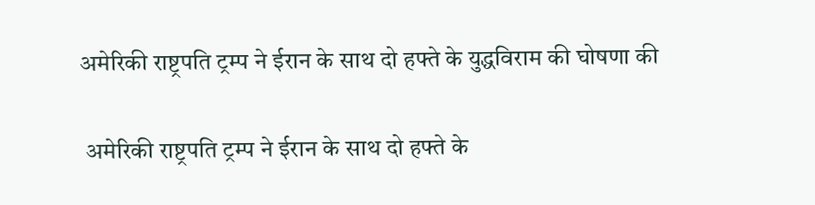अमेरिकी राष्ट्रपति ट्रम्प ने ईरान के साथ दो हफ्ते के युद्धविराम की घोषणा की

 अमेरिकी राष्ट्रपति ट्रम्प ने ईरान के साथ दो हफ्ते के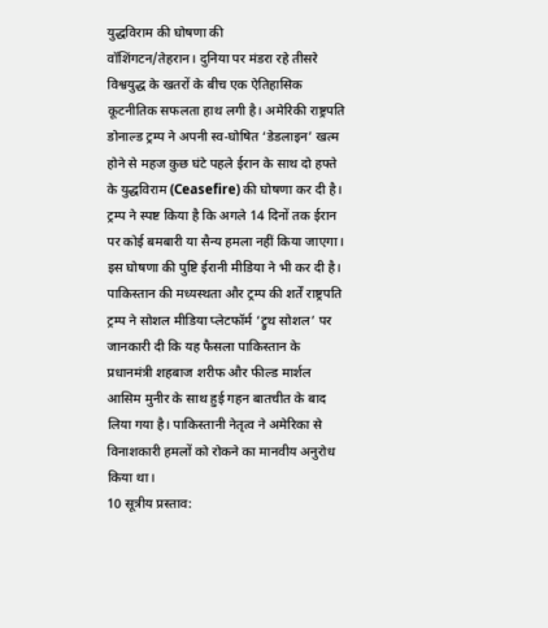युद्धविराम की घोषणा की
वॉशिंगटन/तेहरान। दुनिया पर मंडरा रहे तीसरे विश्वयुद्ध के खतरों के बीच एक ऐतिहासिक कूटनीतिक सफलता हाथ लगी है। अमेरिकी राष्ट्रपति डोनाल्ड ट्रम्प ने अपनी स्व-घोषित ‘डेडलाइन’ खत्म होने से महज कुछ घंटे पहले ईरान के साथ दो हफ्ते के युद्धविराम (Ceasefire) की घोषणा कर दी है। ट्रम्प ने स्पष्ट किया है कि अगले 14 दिनों तक ईरान पर कोई बमबारी या सैन्य हमला नहीं किया जाएगा। इस घोषणा की पुष्टि ईरानी मीडिया ने भी कर दी है।
पाकिस्तान की मध्यस्थता और ट्रम्प की शर्तें राष्ट्रपति ट्रम्प ने सोशल मीडिया प्लेटफॉर्म ‘ट्रुथ सोशल’ पर जानकारी दी कि यह फैसला पाकिस्तान के प्रधानमंत्री शहबाज शरीफ और फील्ड मार्शल आसिम मुनीर के साथ हुई गहन बातचीत के बाद लिया गया है। पाकिस्तानी नेतृत्व ने अमेरिका से विनाशकारी हमलों को रोकने का मानवीय अनुरोध किया था।
10 सूत्रीय प्रस्ताव: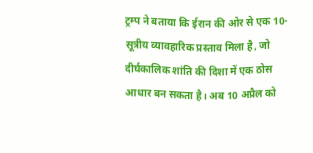ट्रम्प ने बताया कि ईरान की ओर से एक 10-सूत्रीय व्यावहारिक प्रस्ताव मिला है, जो दीर्घकालिक शांति की दिशा में एक ठोस आधार बन सकता है। अब 10 अप्रैल को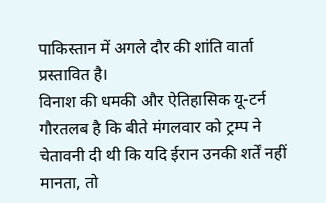पाकिस्तान में अगले दौर की शांति वार्ता प्रस्तावित है।
विनाश की धमकी और ऐतिहासिक यू-टर्न
गौरतलब है कि बीते मंगलवार को ट्रम्प ने चेतावनी दी थी कि यदि ईरान उनकी शर्तें नहीं मानता, तो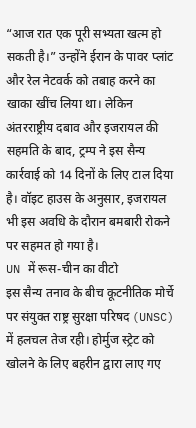“आज रात एक पूरी सभ्यता खत्म हो सकती है।” उन्होंने ईरान के पावर प्लांट और रेल नेटवर्क को तबाह करने का खाका खींच लिया था। लेकिन अंतरराष्ट्रीय दबाव और इजरायल की सहमति के बाद, ट्रम्प ने इस सैन्य कार्रवाई को 14 दिनों के लिए टाल दिया है। वॉइट हाउस के अनुसार, इजरायल भी इस अवधि के दौरान बमबारी रोकने पर सहमत हो गया है।
UN में रूस-चीन का वीटो
इस सैन्य तनाव के बीच कूटनीतिक मोर्चे पर संयुक्त राष्ट्र सुरक्षा परिषद (UNSC) में हलचल तेज रही। होर्मुज स्ट्रेट को खोलने के लिए बहरीन द्वारा लाए गए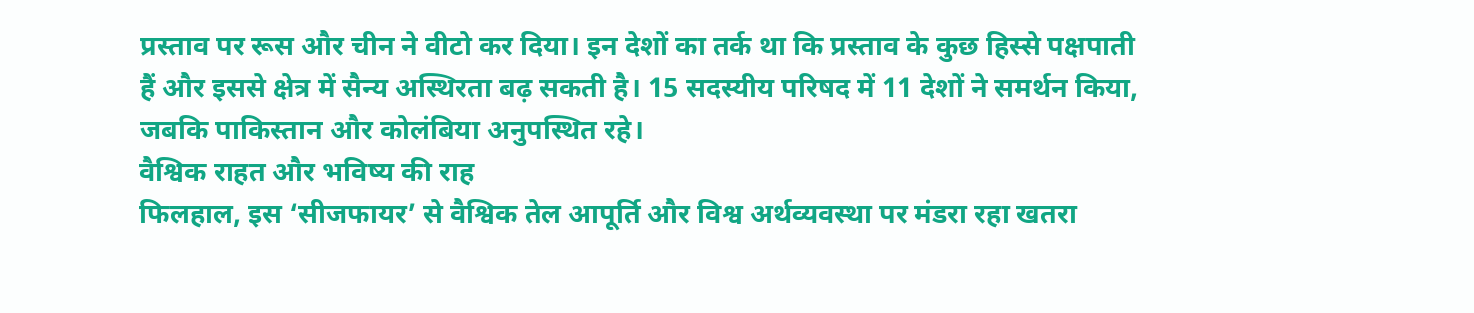प्रस्ताव पर रूस और चीन ने वीटो कर दिया। इन देशों का तर्क था कि प्रस्ताव के कुछ हिस्से पक्षपाती हैं और इससे क्षेत्र में सैन्य अस्थिरता बढ़ सकती है। 15 सदस्यीय परिषद में 11 देशों ने समर्थन किया, जबकि पाकिस्तान और कोलंबिया अनुपस्थित रहे।
वैश्विक राहत और भविष्य की राह
फिलहाल, इस ‘सीजफायर’ से वैश्विक तेल आपूर्ति और विश्व अर्थव्यवस्था पर मंडरा रहा खतरा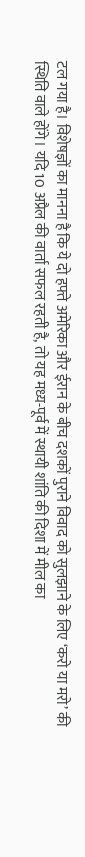टल गया है। विशेषज्ञों का मानना है कि ये दो हफ्ते अमेरिका और ईरान के बीच दशकों पुराने विवाद को सुलझाने के लिए ‘करो या मरो’ की स्थिति वाले होंगे। यदि 10 अप्रैल की वार्ता सफल रहती है, तो यह मध्य-पूर्व में स्थायी शांति की दिशा में मील का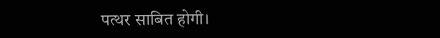पत्थर साबित होगी।